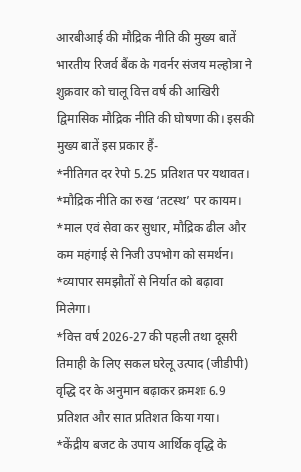आरबीआई की मौद्रिक नीति की मुख्य बातें
भारतीय रिजर्व बैंक के गवर्नर संजय मल्होत्रा ने शुक्रवार को चालू वित्त वर्ष की आखिरी द्विमासिक मौद्रिक नीति की घोषणा की। इसकी मुख्य बातें इस प्रकार हैं-
*नीतिगत दर रेपो 5.25 प्रतिशत पर यथावत।
*मौद्रिक नीति का रुख ‘तटस्थ’ पर कायम।
*माल एवं सेवा कर सुधार, मौद्रिक ढील और कम महंगाई से निजी उपभोग को समर्थन।
*व्यापार समझौतों से निर्यात को बढ़ावा मिलेगा।
*वित्त वर्ष 2026-27 की पहली तथा दूसरी तिमाही के लिए सकल घरेलू उत्पाद (जीडीपी) वृद्धि दर के अनुमान बढ़ाकर क्रमशः 6.9 प्रतिशत और सात प्रतिशत किया गया।
*केंद्रीय बजट के उपाय आर्थिक वृद्धि के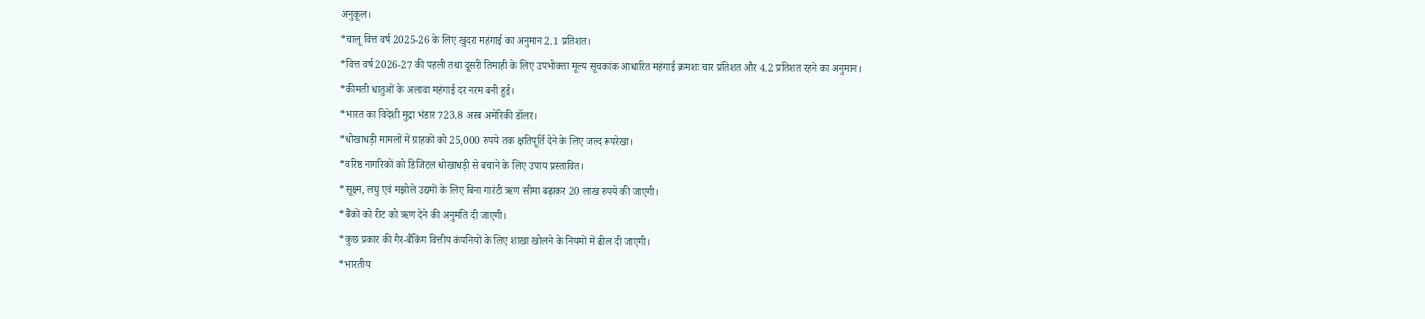अनुकूल।
*चालू वित्त वर्ष 2025-26 के लिए खुदरा महंगाई का अनुमान 2.1 प्रतिशत।
*वित्त वर्ष 2026-27 की पहली तथा दूसरी तिमाही के लिए उपभोक्ता मूल्य सूचकांक आधारित महंगाई क्रमशः चार प्रतिशत और 4.2 प्रतिशत रहने का अनुमान।
*कीमती धातुओं के अलावा महंगाई दर नरम बनी हुई।
*भारत का विदेशी मुद्रा भंडार 723.8 अरब अमेरिकी डॉलर।
*धोखाधड़ी मामलों में ग्राहकों को 25,000 रुपये तक क्षतिपूर्ति देने के लिए जल्द रूपरेखा।
*वरिष्ठ नागरिकों को डिजिटल धोखाधड़ी से बचाने के लिए उपाय प्रस्तावित।
*सूक्ष्म, लघु एवं मझोले उद्यमों के लिए बिना गारंटी ऋण सीमा बढ़ाकर 20 लाख रुपये की जाएगी।
*बैंकों को रीट को ऋण देने की अनुमति दी जाएगी।
*कुछ प्रकार की गैर-बैंकिंग वित्तीय कंपनियों के लिए शाखा खोलने के नियमों में ढील दी जाएगी।
*भारतीय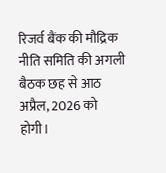रिजर्व बैंक की मौद्रिक नीति समिति की अगली बैठक छह से आठ अप्रैल, 2026 को होगी।